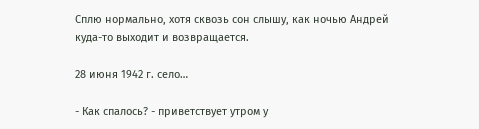Сплю нормально, хотя сквозь сон слышу, как ночью Андрей куда-то выходит и возвращается.

28 июня 1942 г. село…

- Как спалось? - приветствует утром у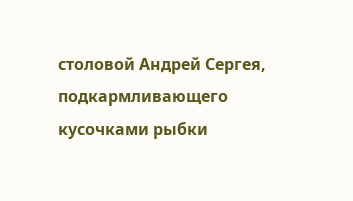столовой Андрей Сергея, подкармливающего кусочками рыбки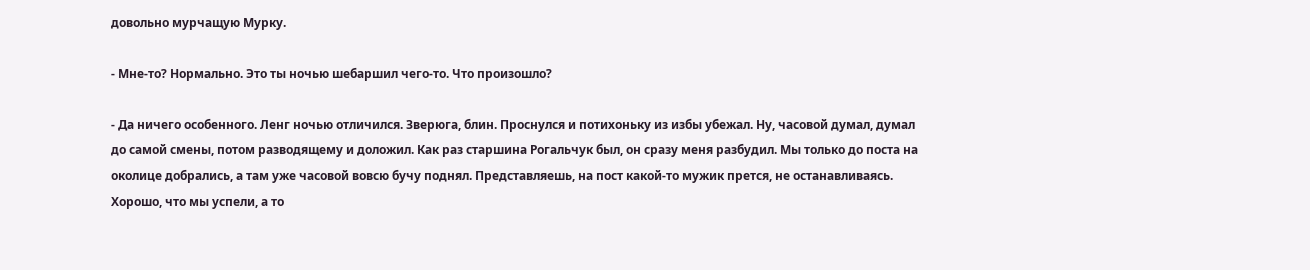довольно мурчащую Мурку.

- Мне-то? Нормально. Это ты ночью шебаршил чего-то. Что произошло?

- Да ничего особенного. Ленг ночью отличился. Зверюга, блин. Проснулся и потихоньку из избы убежал. Ну, часовой думал, думал до самой смены, потом разводящему и доложил. Как раз старшина Рогальчук был, он сразу меня разбудил. Мы только до поста на околице добрались, а там уже часовой вовсю бучу поднял. Представляешь, на пост какой-то мужик прется, не останавливаясь. Хорошо, что мы успели, а то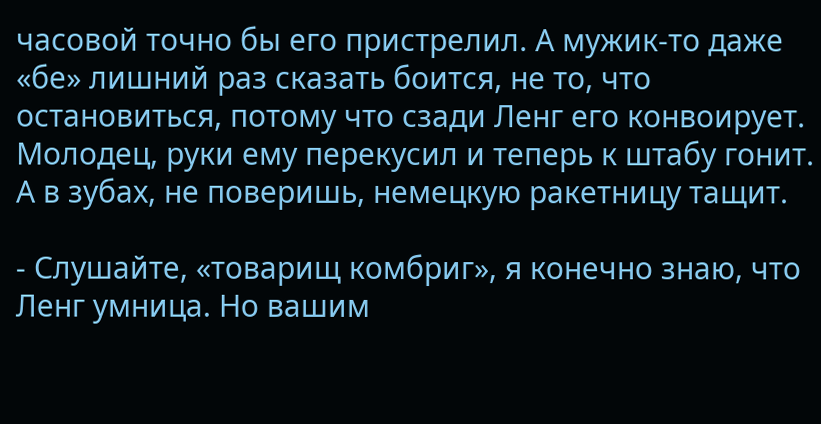часовой точно бы его пристрелил. А мужик-то даже «бе» лишний раз сказать боится, не то, что остановиться, потому что сзади Ленг его конвоирует. Молодец, руки ему перекусил и теперь к штабу гонит. А в зубах, не поверишь, немецкую ракетницу тащит.

- Слушайте, «товарищ комбриг», я конечно знаю, что Ленг умница. Но вашим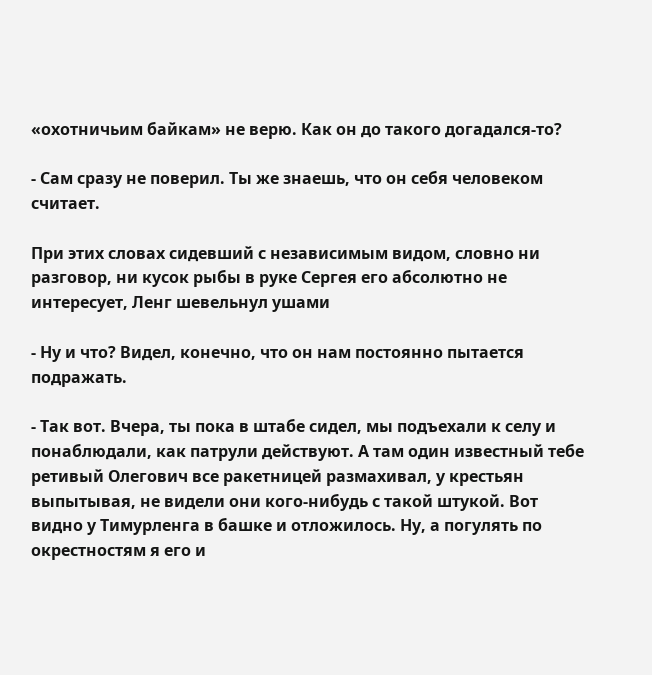«охотничьим байкам» не верю. Как он до такого догадался-то?

- Сам сразу не поверил. Ты же знаешь, что он себя человеком считает.

При этих словах сидевший с независимым видом, словно ни разговор, ни кусок рыбы в руке Сергея его абсолютно не интересует, Ленг шевельнул ушами

- Ну и что? Видел, конечно, что он нам постоянно пытается подражать.

- Так вот. Вчера, ты пока в штабе сидел, мы подъехали к селу и понаблюдали, как патрули действуют. А там один известный тебе ретивый Олегович все ракетницей размахивал, у крестьян выпытывая, не видели они кого-нибудь с такой штукой. Вот видно у Тимурленга в башке и отложилось. Ну, а погулять по окрестностям я его и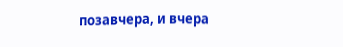позавчера, и вчера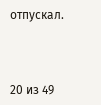отпускал.



20 из 49